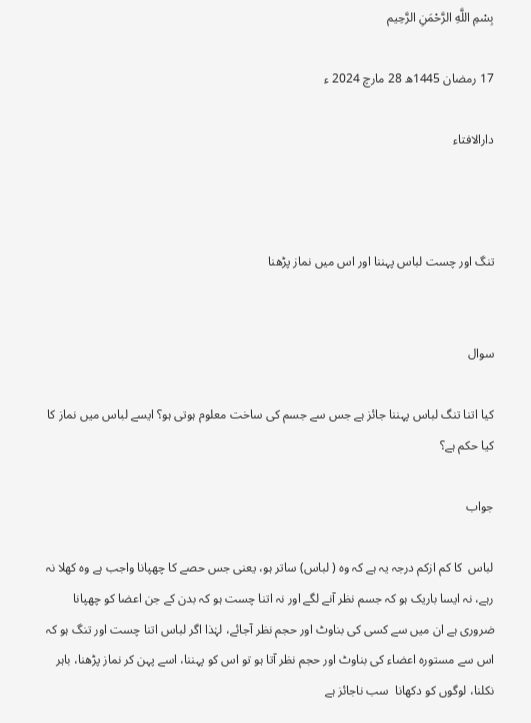بِسْمِ اللَّهِ الرَّحْمَنِ الرَّحِيم

17 رمضان 1445ھ 28 مارچ 2024 ء

دارالافتاء



تنگ اور چست لباس پہننا اور اس میں نماز پڑھنا


سوال

کیا اتنا تنگ لباس پہننا جائز ہے جس سے جسم کی ساخت معلوم ہوتی ہو؟ ایسے لباس میں نماز کا کیا حکم ہے؟

جواب

لباس  کا کم ازکم درجہ یہ ہے کہ وہ ( لباس) ساتر ہو، یعنی جس حصے کا چھپانا واجب ہے وہ کھلا نہ رہے، نہ ایسا باریک ہو کہ جسم نظر آنے لگے اور نہ اتنا چست ہو کہ بدن کے جن اعضا کو چھپانا ضروری ہے ان میں سے کسی کی بناوٹ اور حجم نظر آجائے، لہٰذا اگر لباس اتنا چست اور تنگ ہو کہ اس سے مستورہ اعضاء کی بناوٹ اور حجم نظر آتا ہو تو اس کو پہننا، اسے پہن کر نماز پڑھنا، باہر نکلنا، لوگوں کو دکھانا  سب ناجائز ہے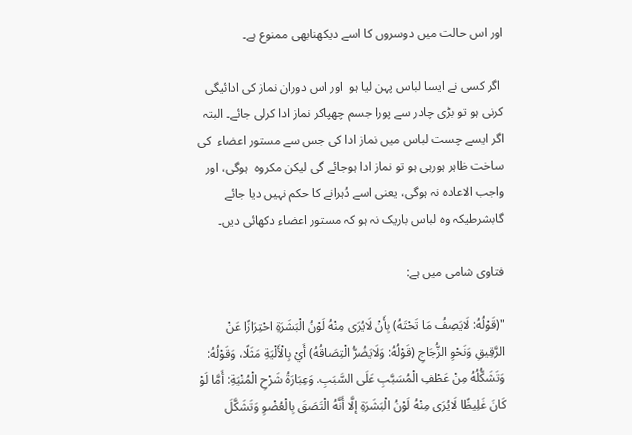اور اس حالت میں دوسروں کا اسے دیکھنابھی ممنوع ہے۔

 اگر کسی نے ایسا لباس پہن لیا ہو  اور اس دوران نماز کی ادائیگی کرنی ہو تو بڑی چادر سے پورا جسم چھپاکر نماز ادا کرلی جائے۔ البتہ اگر ایسے چست لباس میں نماز ادا کی جس سے مستور اعضاء  کی ساخت ظاہر ہورہی ہو تو نماز ادا ہوجائے گی لیکن مکروہ  ہوگی، اور واجب الاعادہ نہ ہوگی، یعنی اسے دُہرانے کا حکم نہیں دیا جائے گابشرطیکہ وہ لباس باریک نہ ہو کہ مستور اعضاء دکھائی دیں۔

فتاوی شامی میں ہے:

"(قَوْلُهُ: لَايَصِفُ مَا تَحْتَهُ) بِأَنْ لَايُرَى مِنْهُ لَوْنُ الْبَشَرَةِ احْتِرَازًا عَنْ الرَّقِيقِ وَنَحْوِ الزُّجَاجِ (قَوْلُهُ: وَلَايَضُرُّ الْتِصَاقُهُ) أَيْ بِالْأَلْيَةِ مَثَلًا، وَقَوْلُهُ: وَتَشَكُّلُهُ مِنْ عَطْفِ الْمُسَبَّبِ عَلَى السَّبَبِ. وَعِبَارَةُ شَرْحِ الْمُنْيَةِ: أَمَّا لَوْ كَانَ غَلِيظًا لَايُرَى مِنْهُ لَوْنُ الْبَشَرَةِ إلَّا أَنَّهُ الْتَصَقَ بِالْعُضْوِ وَتَشَكَّلَ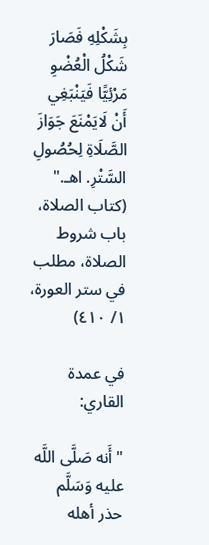بِشَكْلِهِ فَصَارَ شَكْلُ الْعُضْوِ مَرْئِيًّا فَيَنْبَغِي أَنْ لَايَمْنَعَ جَوَازَ الصَّلَاةِ لِحُصُولِ السَّتْرِ. اهـ." (كتاب الصلاة، باب شروط الصلاة، مطلب في ستر العورة، ١/ ٤١٠)

في عمدة القاري:

"أَنه صَلَّی اللَّه علیه وَسَلَّم  حذر أهله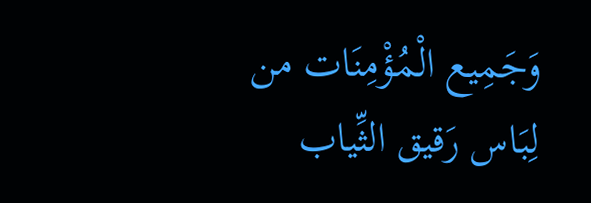وَجَمِیع الْمُؤْمِنَات من لِبَاس رَقیق الثِّیاب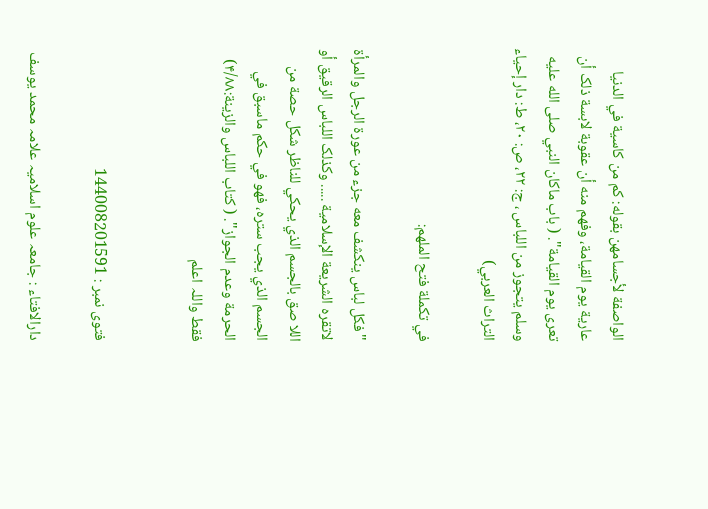الواصفة لأجسامهن بقوله: کم من کاسیة في الدنیا عاریة یوم القیامة، وفهم منه أن عقوبة لابسة ذلک أن تعری یوم القیامة". ( باب ماکان النبي صلی الله علیه وسلم یتجوز من اللباس ، ج: ۲۲، ص: ۲۰، ط: دار إحیاء التراث العربي)

في تکملة فتح الملهم:

"فکل لباس ینکشف معه جزء من عورة الرجل والمرأة لاتقره الشریعة الإسلامیة ..... وکذلک اللباس الرقیق أو اللا صق بالجسم الذي یحکي للناظر شکل حصة من الجسم الذي یجب ستره، فهو في حکم ماسبق في الحرمة وعدم الجواز". ( کتاب اللباس والزینة:۴/۸۸)   فقط واللہ اعلم


فتوی نمبر : 144008201591

دارالافتاء : جامعہ علوم اسلامیہ علامہ محمد یوسف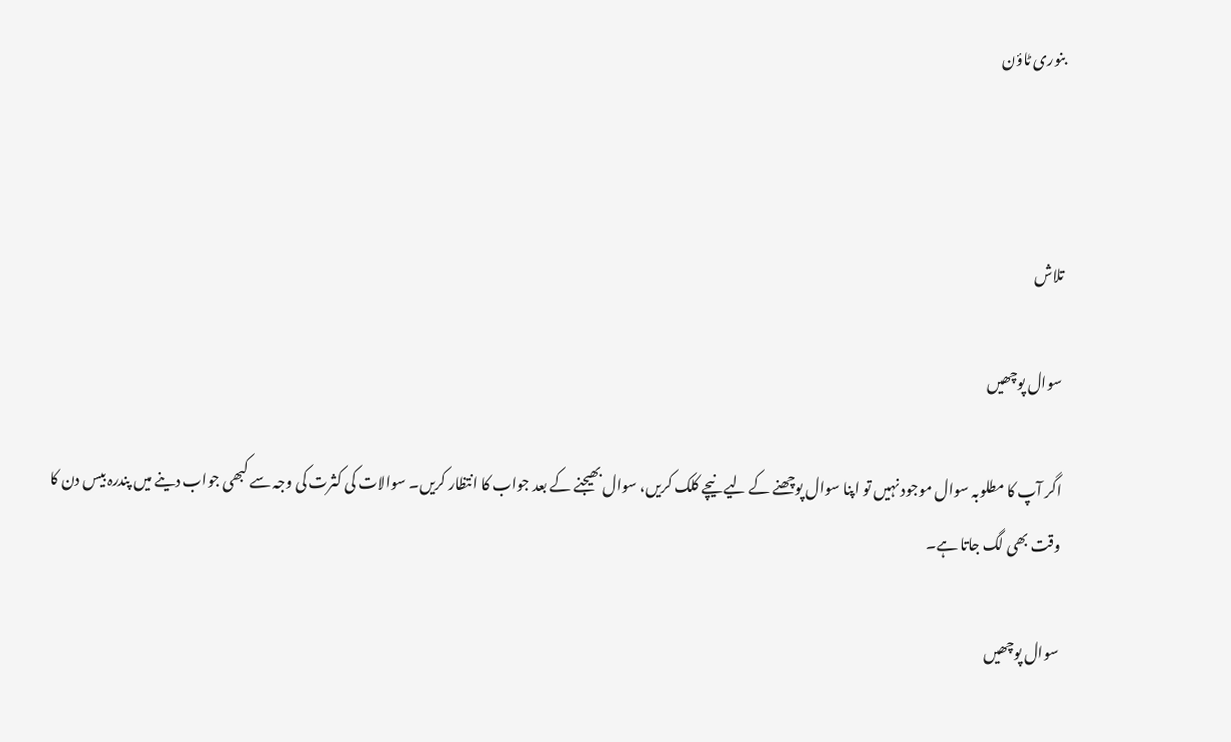بنوری ٹاؤن



تلاش

سوال پوچھیں

اگر آپ کا مطلوبہ سوال موجود نہیں تو اپنا سوال پوچھنے کے لیے نیچے کلک کریں، سوال بھیجنے کے بعد جواب کا انتظار کریں۔ سوالات کی کثرت کی وجہ سے کبھی جواب دینے میں پندرہ بیس دن کا وقت بھی لگ جاتا ہے۔

سوال پوچھیں